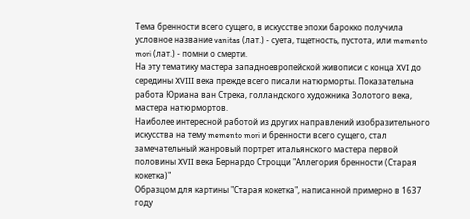Тема бренности всего сущего, в искусстве эпохи барокко получила условное название vanitas (лат.) - суета, тщетность, пустота, или memento mori (лат.) - помни о смерти.
На эту тематику мастера западноевропейской живописи с конца XVI до середины XVIII века прежде всего писали натюрморты. Показательна работа Юриана ван Стрека, голландского художника Золотого века, мастера натюрмортов.
Наиболее интересной работой из других направлений изобразительного искусства на тему memento mori и бренности всего сущего, стал замечательный жанровый портрет итальянского мастера первой половины XVII века Бернардо Строцци "Аллегория бренности (Старая кокетка)"
Образцом для картины "Старая кокетка", написанной примерно в 1637 году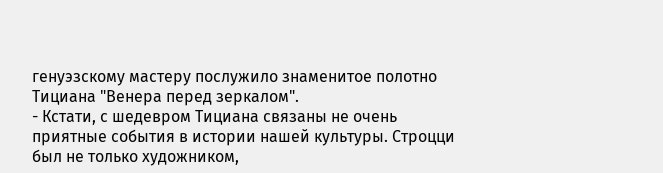генуэзскому мастеру послужило знаменитое полотно Тициана "Венера перед зеркалом".
- Кстати, с шедевром Тициана связаны не очень приятные события в истории нашей культуры. Строцци был не только художником,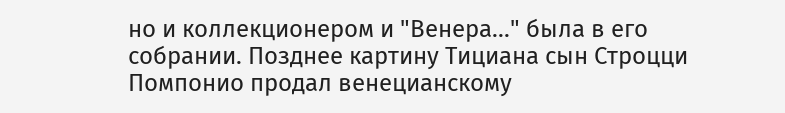но и коллекционером и "Венера..." была в его собрании. Позднее картину Тициана сын Строцци Помпонио продал венецианскому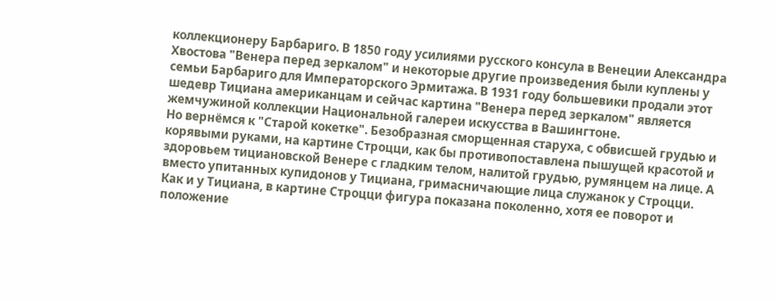коллекционеру Барбариго. В 1850 году усилиями русского консула в Венеции Александра Хвостова "Венера перед зеркалом" и некоторые другие произведения были куплены у семьи Барбариго для Императорского Эрмитажа. В 1931 году большевики продали этот шедевр Тициана американцам и сейчас картина "Венера перед зеркалом" является жемчужиной коллекции Национальной галереи искусства в Вашингтоне.
Но вернёмся к "Старой кокетке". Безобразная сморщенная старуха, с обвисшей грудью и корявыми руками, на картине Строцци, как бы противопоставлена пышущей красотой и здоровьем тициановской Венере с гладким телом, налитой грудью, румянцем на лице. А вместо упитанных купидонов у Тициана, гримасничающие лица служанок у Строцци.
Как и у Тициана, в картине Строцци фигура показана поколенно, хотя ее поворот и положение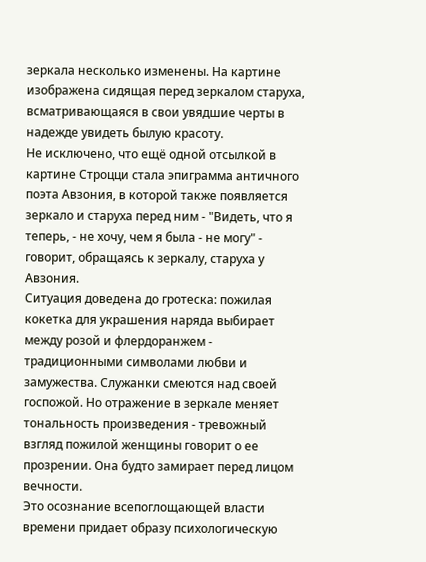зеркала несколько изменены. На картине изображена сидящая перед зеркалом старуха, всматривающаяся в свои увядшие черты в надежде увидеть былую красоту.
Не исключено, что ещё одной отсылкой в картине Строцци стала эпиграмма античного поэта Авзония, в которой также появляется зеркало и старуха перед ним - "Видеть, что я теперь, - не хочу, чем я была - не могу" - говорит, обращаясь к зеркалу, старуха у Авзония.
Ситуация доведена до гротеска: пожилая кокетка для украшения наряда выбирает между розой и флердоранжем - традиционными символами любви и замужества. Служанки смеются над своей госпожой. Но отражение в зеркале меняет тональность произведения - тревожный взгляд пожилой женщины говорит о ее прозрении. Она будто замирает перед лицом вечности.
Это осознание всепоглощающей власти времени придает образу психологическую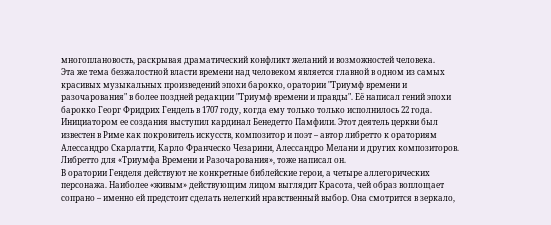многоплановость, раскрывая драматический конфликт желаний и возможностей человека.
Эта же тема безжалостной власти времени над человеком является главной в одном из самых красивых музыкальных произведений эпохи барокко, оратории "Триумф времени и разочарования" в более поздней редакции "Триумф времени и правды". Её написал гений эпохи барокко Георг Фридрих Гендель в 1707 году, когда ему только только исполнилось 22 года.
Инициатором ее создания выступил кардинал Бенедетто Памфили. Этот деятель церкви был известен в Риме как покровитель искусств, композитор и поэт – автор либретто к ораториям Алессандро Скарлатти, Карло Франческо Чезарини, Алессандро Мелани и других композиторов. Либретто для «Триумфа Времени и Разочарования», тоже написал он.
В оратории Генделя действуют не конкретные библейские герои, а четыре аллегорических персонажа. Наиболее «живым» действующим лицом выглядит Красота, чей образ воплощает сопрано – именно ей предстоит сделать нелегкий нравственный выбор. Она смотрится в зеркало,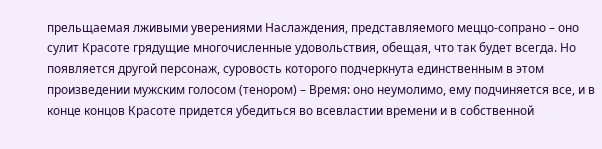прельщаемая лживыми уверениями Наслаждения, представляемого меццо-сопрано – оно сулит Красоте грядущие многочисленные удовольствия, обещая, что так будет всегда. Но появляется другой персонаж, суровость которого подчеркнута единственным в этом произведении мужским голосом (тенором) – Время: оно неумолимо, ему подчиняется все, и в конце концов Красоте придется убедиться во всевластии времени и в собственной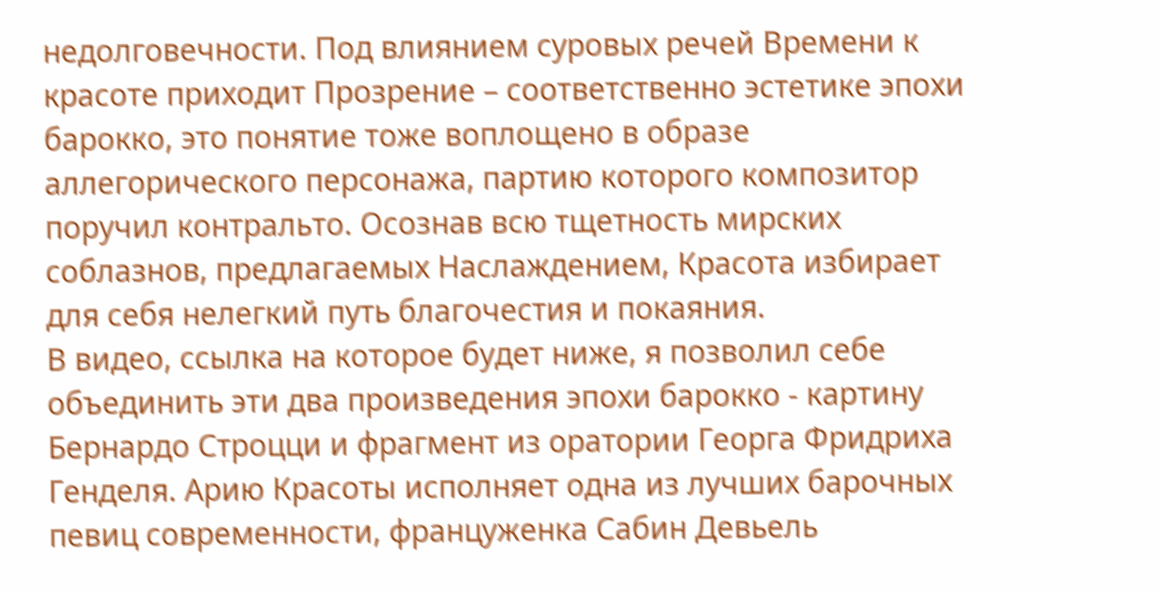недолговечности. Под влиянием суровых речей Времени к красоте приходит Прозрение – соответственно эстетике эпохи барокко, это понятие тоже воплощено в образе аллегорического персонажа, партию которого композитор поручил контральто. Осознав всю тщетность мирских соблазнов, предлагаемых Наслаждением, Красота избирает для себя нелегкий путь благочестия и покаяния.
В видео, ссылка на которое будет ниже, я позволил себе объединить эти два произведения эпохи барокко - картину Бернардо Строцци и фрагмент из оратории Георга Фридриха Генделя. Арию Красоты исполняет одна из лучших барочных певиц современности, француженка Сабин Девьель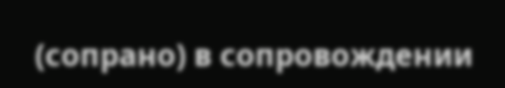(сопрано) в сопровождении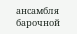ансамбля барочной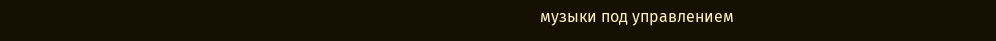музыки под управлением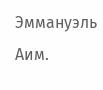Эммануэль Аим.